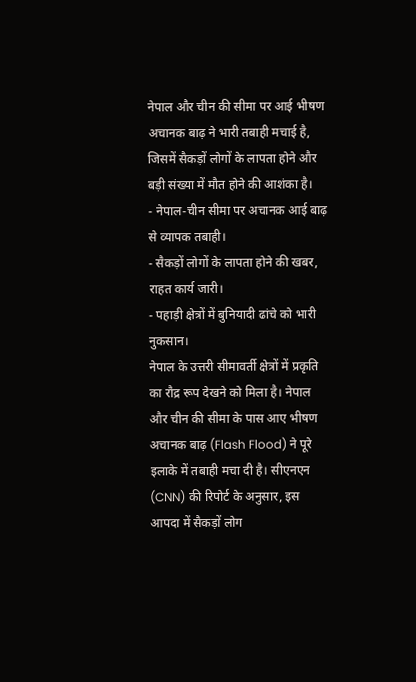नेपाल और चीन की सीमा पर आई भीषण अचानक बाढ़ ने भारी तबाही मचाई है, जिसमें सैकड़ों लोगों के लापता होने और बड़ी संख्या में मौत होने की आशंका है।
- नेपाल-चीन सीमा पर अचानक आई बाढ़ से व्यापक तबाही।
- सैकड़ों लोगों के लापता होने की खबर, राहत कार्य जारी।
- पहाड़ी क्षेत्रों में बुनियादी ढांचे को भारी नुकसान।
नेपाल के उत्तरी सीमावर्ती क्षेत्रों में प्रकृति का रौद्र रूप देखने को मिला है। नेपाल और चीन की सीमा के पास आए भीषण अचानक बाढ़ (Flash Flood) ने पूरे इलाके में तबाही मचा दी है। सीएनएन (CNN) की रिपोर्ट के अनुसार, इस आपदा में सैकड़ों लोग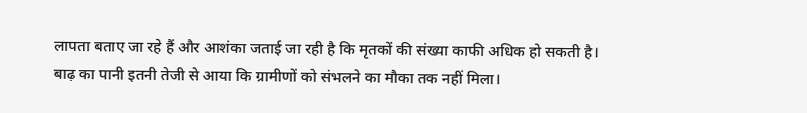लापता बताए जा रहे हैं और आशंका जताई जा रही है कि मृतकों की संख्या काफी अधिक हो सकती है।
बाढ़ का पानी इतनी तेजी से आया कि ग्रामीणों को संभलने का मौका तक नहीं मिला।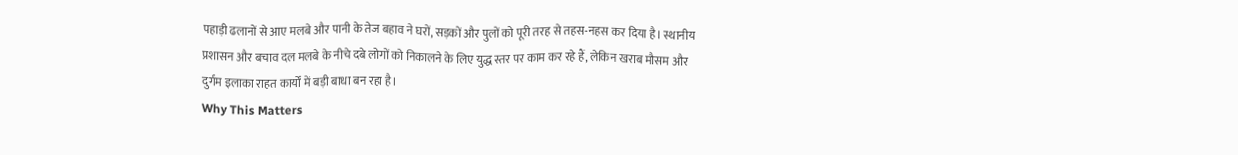पहाड़ी ढलानों से आए मलबे और पानी के तेज बहाव ने घरों, सड़कों और पुलों को पूरी तरह से तहस-नहस कर दिया है। स्थानीय प्रशासन और बचाव दल मलबे के नीचे दबे लोगों को निकालने के लिए युद्ध स्तर पर काम कर रहे हैं, लेकिन खराब मौसम और दुर्गम इलाका राहत कार्यों में बड़ी बाधा बन रहा है।
Why This Matters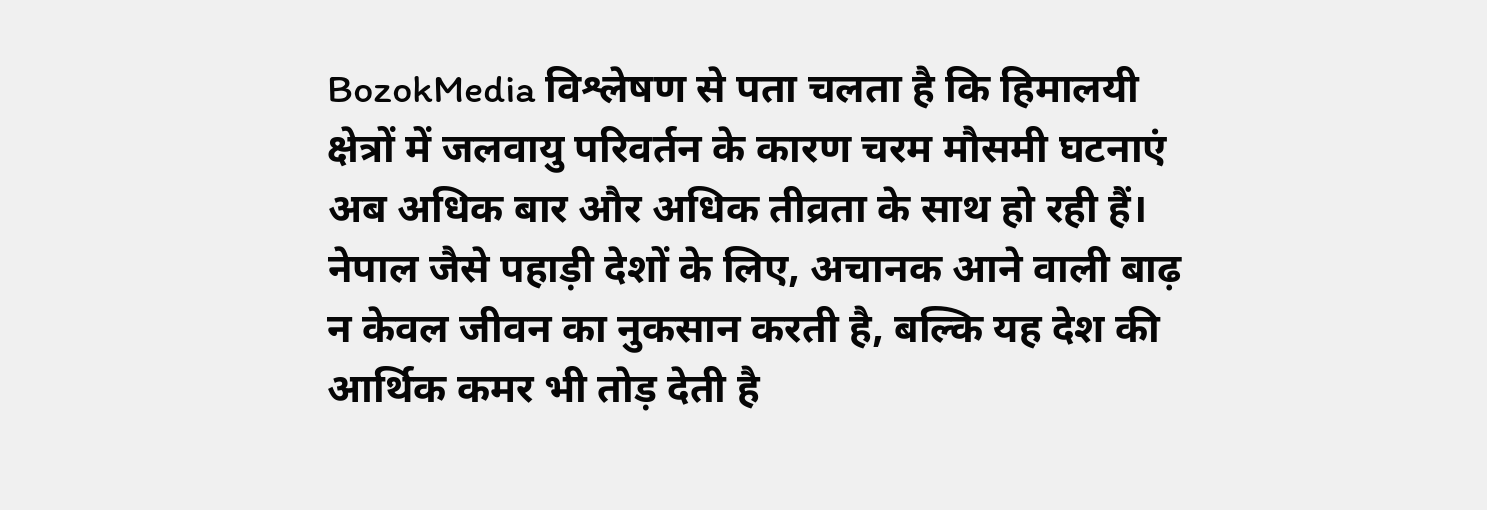BozokMedia विश्लेषण से पता चलता है कि हिमालयी क्षेत्रों में जलवायु परिवर्तन के कारण चरम मौसमी घटनाएं अब अधिक बार और अधिक तीव्रता के साथ हो रही हैं। नेपाल जैसे पहाड़ी देशों के लिए, अचानक आने वाली बाढ़ न केवल जीवन का नुकसान करती है, बल्कि यह देश की आर्थिक कमर भी तोड़ देती है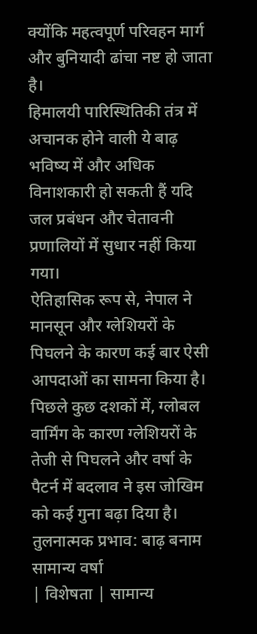क्योंकि महत्वपूर्ण परिवहन मार्ग और बुनियादी ढांचा नष्ट हो जाता है।
हिमालयी पारिस्थितिकी तंत्र में अचानक होने वाली ये बाढ़ भविष्य में और अधिक विनाशकारी हो सकती हैं यदि जल प्रबंधन और चेतावनी प्रणालियों में सुधार नहीं किया गया।
ऐतिहासिक रूप से, नेपाल ने मानसून और ग्लेशियरों के पिघलने के कारण कई बार ऐसी आपदाओं का सामना किया है। पिछले कुछ दशकों में, ग्लोबल वार्मिंग के कारण ग्लेशियरों के तेजी से पिघलने और वर्षा के पैटर्न में बदलाव ने इस जोखिम को कई गुना बढ़ा दिया है।
तुलनात्मक प्रभाव: बाढ़ बनाम सामान्य वर्षा
| विशेषता | सामान्य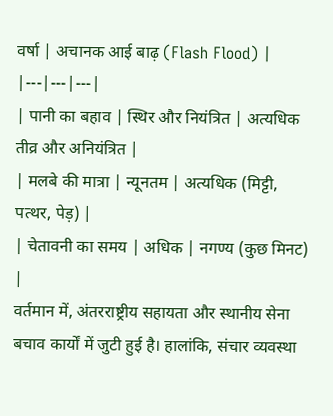वर्षा | अचानक आई बाढ़ (Flash Flood) |
|---|---|---|
| पानी का बहाव | स्थिर और नियंत्रित | अत्यधिक तीव्र और अनियंत्रित |
| मलबे की मात्रा | न्यूनतम | अत्यधिक (मिट्टी, पत्थर, पेड़) |
| चेतावनी का समय | अधिक | नगण्य (कुछ मिनट) |
वर्तमान में, अंतरराष्ट्रीय सहायता और स्थानीय सेना बचाव कार्यों में जुटी हुई है। हालांकि, संचार व्यवस्था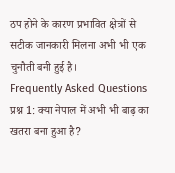ठप होने के कारण प्रभावित क्षेत्रों से सटीक जानकारी मिलना अभी भी एक चुनौती बनी हुई है।
Frequently Asked Questions
प्रश्न 1: क्या नेपाल में अभी भी बाढ़ का खतरा बना हुआ है?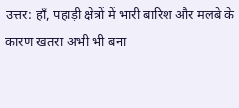उत्तर: हाँ, पहाड़ी क्षेत्रों में भारी बारिश और मलबे के कारण खतरा अभी भी बना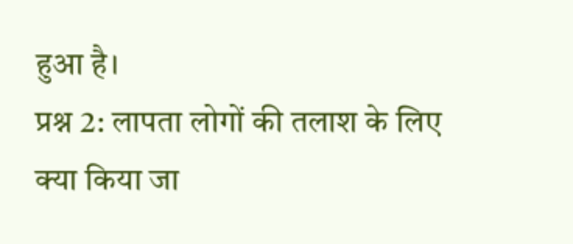हुआ है।
प्रश्न 2: लापता लोगों की तलाश के लिए क्या किया जा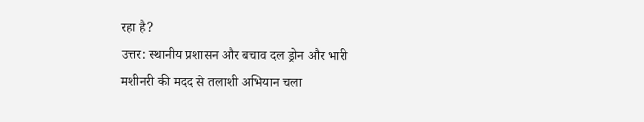रहा है?
उत्तर: स्थानीय प्रशासन और बचाव दल ड्रोन और भारी मशीनरी की मदद से तलाशी अभियान चला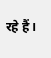रहे हैं।